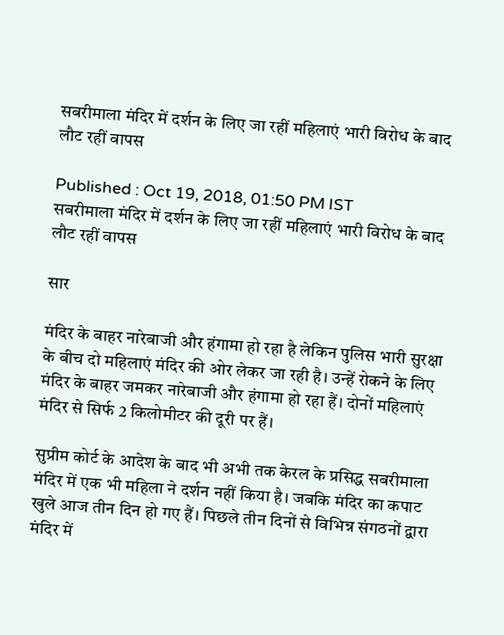सबरीमाला मंदिर में दर्शन के लिए जा रहीं महिलाएं भारी विरोध के बाद लौट रहीं वापस

Published : Oct 19, 2018, 01:50 PM IST
सबरीमाला मंदिर में दर्शन के लिए जा रहीं महिलाएं भारी विरोध के बाद लौट रहीं वापस

सार

मंदिर के बाहर नारेबाजी और हंगामा हो रहा है लेकिन पुलिस भारी सुरक्षा के बीच दो महिलाएं मंदिर की ओर लेकर जा रही है। उन्हें रोकने के लिए मंदिर के बाहर जमकर नारेबाजी और हंगामा हो रहा हैं। दोनों महिलाएं मंदिर से सिर्फ 2 किलोमीटर की दूरी पर हैं।

सुप्रीम कोर्ट के आदेश के बाद भी अभी तक केरल के प्रसिद्ध सबरीमाला मंदिर में एक भी महिला ने दर्शन नहीं किया है। जबकि मंदिर का कपाट खुले आज तीन दिन हो गए हैं। पिछले तीन दिनों से विभिन्न संगठनों द्वारा मंदिर में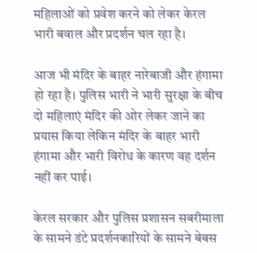महिलाओं को प्रवेश करने को लेकर केरल भारी बवाल और प्रदर्शन चल रहा है।

आज भी मंदिर के बाहर नारेबाजी और हंगामा हो रहा है। पुलिस भारी ने भारी सुरक्षा के बीच दो महिलाएं मंदिर की ओर लेकर जाने का प्रयास किया लेकिन मंदिर के बाहर भारी हंगामा और भारी विरोध के कारण वह दर्शन नहीं कर पाई।

केरल सरकार और पुलिस प्रशासन सबरीमाला के सामने डंटे प्रदर्शनकारियों के सामने बेबस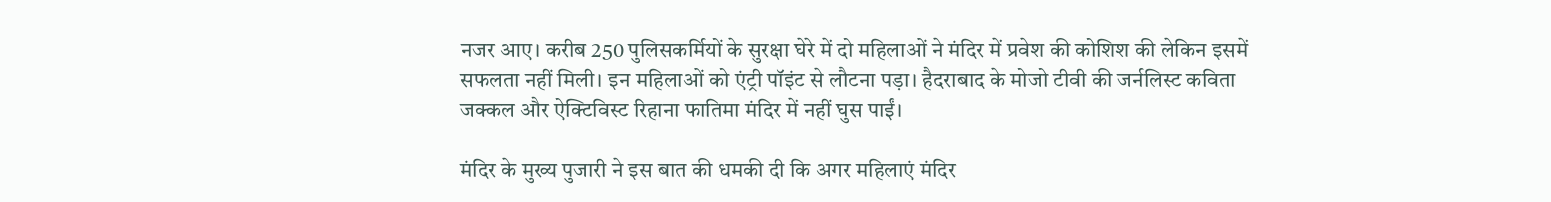नजर आए। करीब 250 पुलिसकर्मियों के सुरक्षा घेरे में दो महिलाओं ने मंदिर में प्रवेश की कोशिश की लेकिन इसमें सफलता नहीं मिली। इन महिलाओं को एंट्री पॉइंट से लौटना पड़ा। हैदराबाद के मोजो टीवी की जर्नलिस्ट कविता जक्कल और ऐक्टिविस्ट रिहाना फातिमा मंदिर में नहीं घुस पाईं।

मंदिर के मुख्य पुजारी ने इस बात की धमकी दी कि अगर महिलाएं मंदिर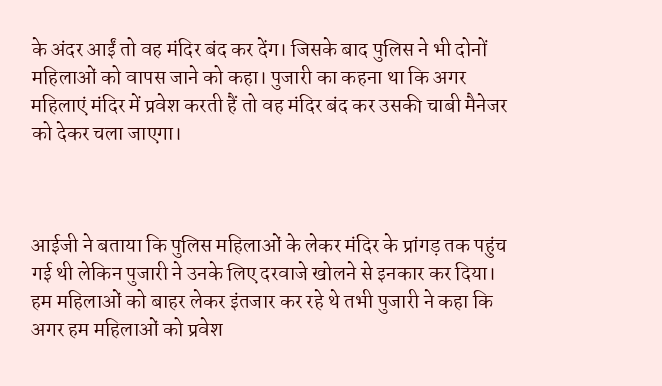के अंदर आईं तो वह मंदिर बंद कर देंग। जिसके बाद पुलिस ने भी दोनों महिलाओं को वापस जाने को कहा। पुजारी का कहना था कि अगर महिलाएं मंदिर में प्रवेश करती हैं तो वह मंदिर बंद कर उसकी चाबी मैनेजर को देकर चला जाएगा।



आईजी ने बताया कि पुलिस महिलाओं के लेकर मंदिर के प्रांगड़ तक पहुंच गई थी लेकिन पुजारी ने उनके लिए दरवाजे खोलने से इनकार कर दिया। हम महिलाओं को बाहर लेकर इंतजार कर रहे थे तभी पुजारी ने कहा कि अगर हम महिलाओं को प्रवेश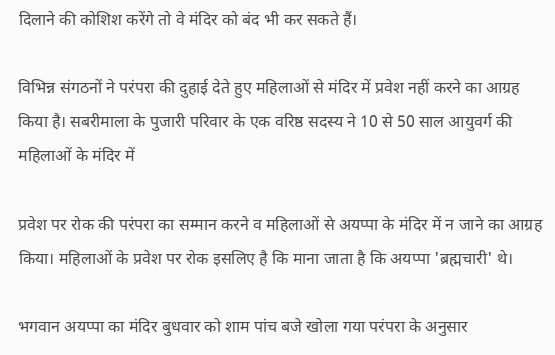दिलाने की कोशिश करेंगे तो वे मंदिर को बंद भी कर सकते हैं।

विभिन्न संगठनों ने परंपरा की दुहाई देते हुए महिलाओं से मंदिर में प्रवेश नहीं करने का आग्रह किया है। सबरीमाला के पुजारी परिवार के एक वरिष्ठ सदस्य ने 10 से 50 साल आयुवर्ग की महिलाओं के मंदिर में

प्रवेश पर रोक की परंपरा का सम्मान करने व महिलाओं से अयप्पा के मंदिर में न जाने का आग्रह किया। महिलाओं के प्रवेश पर रोक इसलिए है कि माना जाता है कि अयप्पा 'ब्रह्मचारी' थे।

भगवान अयप्पा का मंदिर बुधवार को शाम पांच बजे खोला गया परंपरा के अनुसार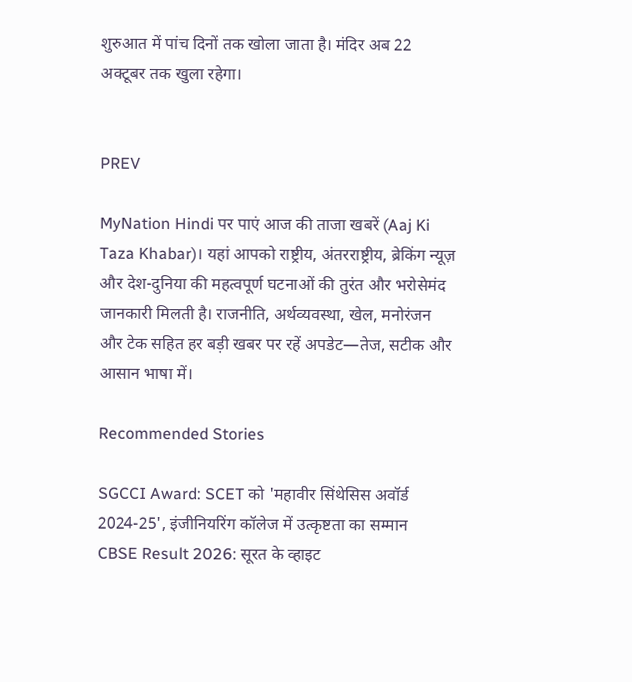शुरुआत में पांच दिनों तक खोला जाता है। मंदिर अब 22 अक्टूबर तक खुला रहेगा।


PREV

MyNation Hindi पर पाएं आज की ताजा खबरें (Aaj Ki Taza Khabar)। यहां आपको राष्ट्रीय, अंतरराष्ट्रीय, ब्रेकिंग न्यूज़ और देश-दुनिया की महत्वपूर्ण घटनाओं की तुरंत और भरोसेमंद जानकारी मिलती है। राजनीति, अर्थव्यवस्था, खेल, मनोरंजन और टेक सहित हर बड़ी खबर पर रहें अपडेट—तेज, सटीक और आसान भाषा में।

Recommended Stories

SGCCI Award: SCET को 'महावीर सिंथेसिस अवॉर्ड 2024-25', इंजीनियरिंग कॉलेज में उत्कृष्टता का सम्मान
CBSE Result 2026: सूरत के व्हाइट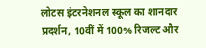लोटस इंटरनेशनल स्कूल का शानदार प्रदर्शन, 10वीं में 100% रिजल्ट और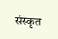संस्कृत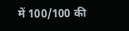में 100/100 की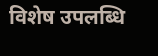विशेष उपलब्धि